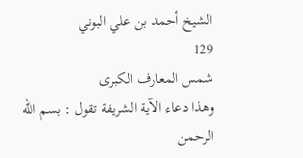الشيخ أحمد بن علي البوني
129
شمس المعارف الكبرى
وهذا دعاء الآية الشريفة تقول : بسم اللّه الرحمن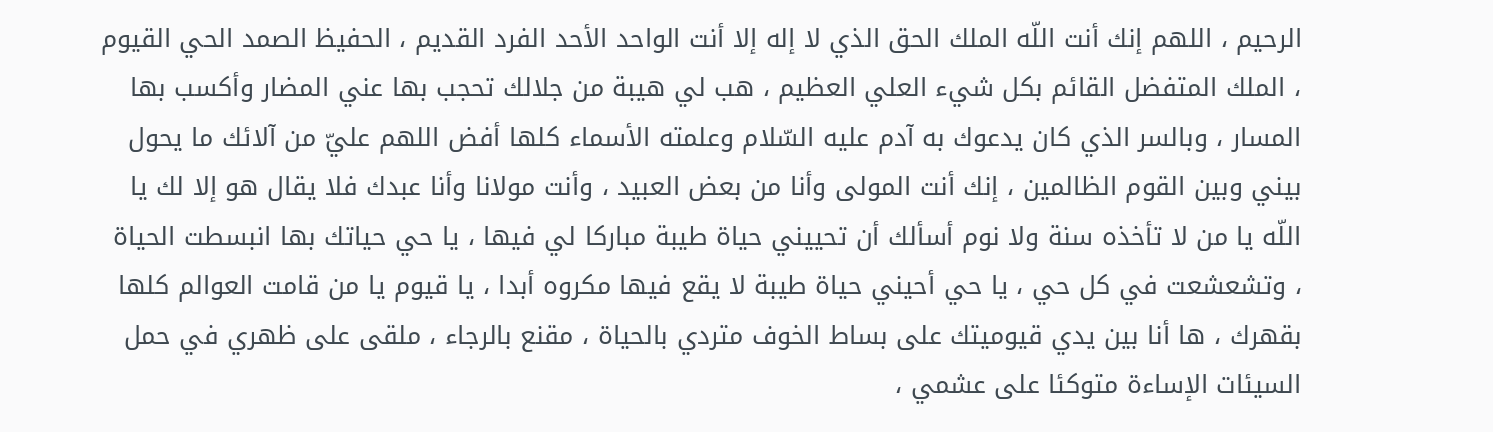الرحيم ، اللهم إنك أنت اللّه الملك الحق الذي لا إله إلا أنت الواحد الأحد الفرد القديم ، الحفيظ الصمد الحي القيوم ، الملك المتفضل القائم بكل شيء العلي العظيم ، هب لي هيبة من جلالك تحجب بها عني المضار وأكسب بها المسار ، وبالسر الذي كان يدعوك به آدم عليه السّلام وعلمته الأسماء كلها أفض اللهم عليّ من آلائك ما يحول بيني وبين القوم الظالمين ، إنك أنت المولى وأنا من بعض العبيد ، وأنت مولانا وأنا عبدك فلا يقال هو إلا لك يا اللّه يا من لا تأخذه سنة ولا نوم أسألك أن تحييني حياة طيبة مباركا لي فيها ، يا حي حياتك بها انبسطت الحياة ، وتشعشعت في كل حي ، يا حي أحيني حياة طيبة لا يقع فيها مكروه أبدا ، يا قيوم يا من قامت العوالم كلها بقهرك ، ها أنا بين يدي قيوميتك على بساط الخوف متردي بالحياة ، مقنع بالرجاء ، ملقى على ظهري في حمل السيئات الإساءة متوكئا على عشمي ،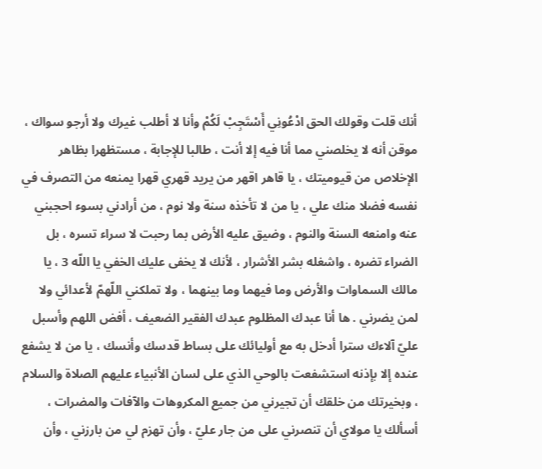أنك قلت وقولك الحق ادْعُونِي أَسْتَجِبْ لَكُمْ وأنا لا أطلب غيرك ولا أرجو سواك ، موقن أنه لا يخلصني مما أنا فيه إلا أنت ، طالبا للإجابة ، مستظهرا بظاهر الإخلاص من قيوميتك ، يا قاهر اقهر من يريد قهري قهرا يمنعه من التصرف في نفسه فضلا منك علي ، يا من لا تأخذه سنة ولا نوم ، من أرادني بسوء احجبني عنه وامنعه السنة والنوم ، وضيق عليه الأرض بما رحبت لا سراء تسره ، بل الضراء تضره ، واشغله بشر الأشرار ، لأنك لا يخفى عليك الخفي يا اللّه 3 ، يا مالك السماوات والأرض وما فيهما وما بينهما ، ولا تملكني اللّهمّ لأعدائي ولا لمن يضرني . ها أنا عبدك المظلوم عبدك الفقير الضعيف ، أفض اللهم وأسبل عليّ آلاءك سترا أدخل به مع أوليائك على بساط قدسك وأنسك ، يا من لا يشفع عنده إلا بإذنه استشفعت بالوحي الذي على لسان الأنبياء عليهم الصلاة والسلام ، وبخيرتك من خلقك أن تجيرني من جميع المكروهات والآفات والمضرات ، أسألك يا مولاي أن تنصرني على من جار عليّ ، وأن تهزم لي من بارزني ، وأن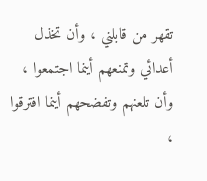تقهر من قابلني ، وأن تخذل أعدائي وتمنعهم أينما اجتمعوا ، وأن تلعنهم وتفضحهم أينما افترقوا ،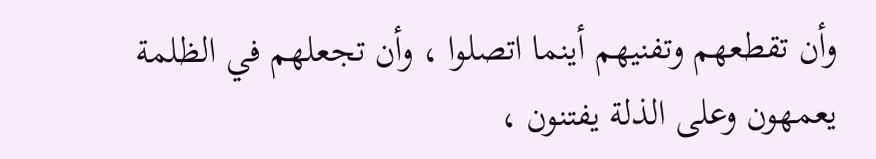وأن تقطعهم وتفنيهم أينما اتصلوا ، وأن تجعلهم في الظلمة يعمهون وعلى الذلة يفتنون ،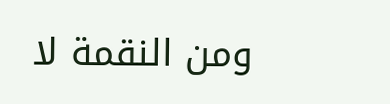ومن النقمة لا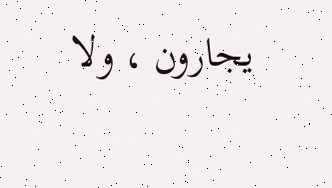يجارون ، ولا